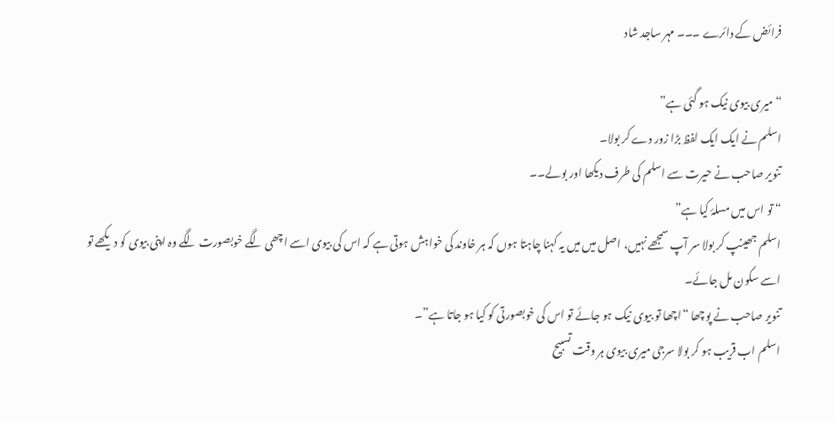فرائض کے دائرے ۔۔۔ مہر ساجد شاد

“میری بیوی نیک ہو گئی ہے”
اسلم نے ایک ایک لفظ بڑا زور دے کر بولا۔
تنویر صاحب نے حیرت سے اسلم کی طرف دیکھا اور بولے۔۔
“ تو اس میں مسلۂ کیا ہے”
اسلم جھینپ کر بولا سر آپ سمجھے نہیں، اصل میں میں یہ کہنا چاہتا ہوں کہ ہر خاوند کی خواہش ہوتی ہے کہ اس کی بیوی اسے اچھی لگے خوبصورت لگے وہ اپنی بیوی کو دیکھے تو اسے سکون مل جائے۔
تنویر صاحب نے پوچھا “اچھا تو بیوی نیک ہو جائے تو اس کی خوبصورتی کو کیا ہو جاتا ہے”۔
اسلم اب قریب ہو کر بولا سرجی میری بیوی ہر وقت تسبیح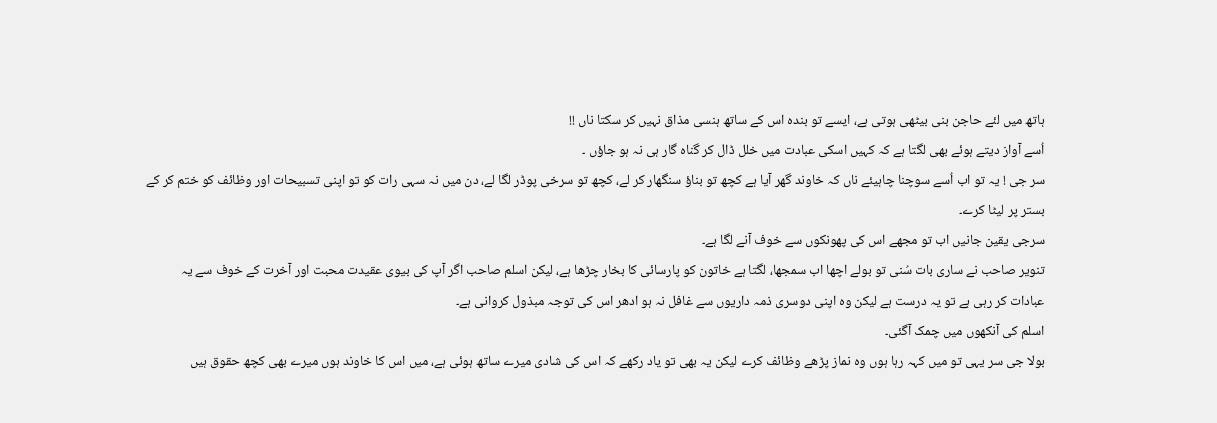ہاتھ میں لئے حاجن بنی بیٹھی ہوتی ہے، ایسے تو بندہ اس کے ساتھ ہنسی مذاق نہیں کر سکتا ناں !!
اُسے آواز دیتے ہوئے بھی لگتا ہے کہ کہیں اسکی عبادت میں خلل ڈال کر گناہ گار ہی نہ ہو جاؤں ۔
سر جی ! یہ تو اب اُسے سوچنا چاہیئے ناں کہ خاوند گھر آیا ہے کچھ تو بناؤ سنگھار کر لے، کچھ تو سرخی پوڈر لگا لے، دن میں نہ سہی رات کو تو اپنی تسبیحات اور وظائف کو ختم کر کے بستر پر لیٹا کرے۔
سرجی یقین جانیں اب تو مجھے اس کی پھونکوں سے خوف آنے لگا ہے۔
تنویر صاحب نے ساری بات سُنی تو بولے اچھا اب سمجھا، لگتا ہے خاتون کو پارسائی کا بخار چڑھا ہے، لیکن اسلم صاحب اگر آپ کی بیوی عقیدت محبت اور آخرت کے خوف سے یہ عبادات کر رہی ہے تو یہ درست ہے لیکن وہ اپنی دوسری ذمہ داریوں سے غافل نہ ہو ادھر اس کی توجہ مبذول کروانی ہے۔
اسلم کی آنکھوں میں چمک آگئی۔
بولا جی سر یہی تو میں کہہ رہا ہوں وہ نماز پڑھے وظائف کرے لیکن یہ بھی تو یاد رکھے کہ اس کی شادی میرے ساتھ ہوئی ہے، میں اس کا خاوند ہوں میرے بھی کچھ حقوق ہیں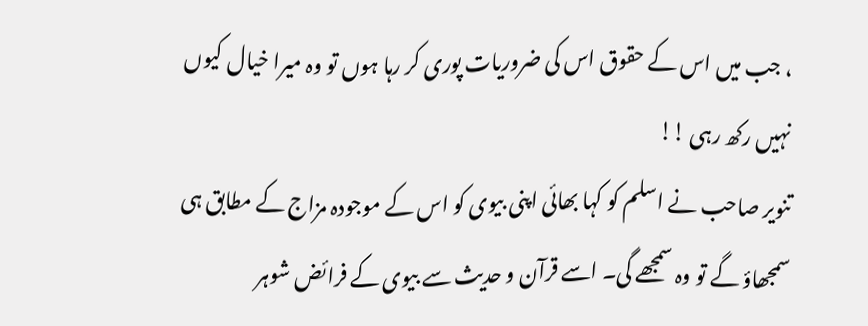، جب میں اس کے حقوق اس کی ضروریات پوری کر رہا ہوں تو وہ میرا خیال کیوں نہیں رکھ رہی !!
تنویر صاحب نے اسلم کو کہا بھائی اپنی بیوی کو اس کے موجودہ مزاج کے مطابق ہی سمجھاؤ گے تو وہ سمجھے گی۔ اسے قرآن و حدیث سے بیوی کے فرائض شوہر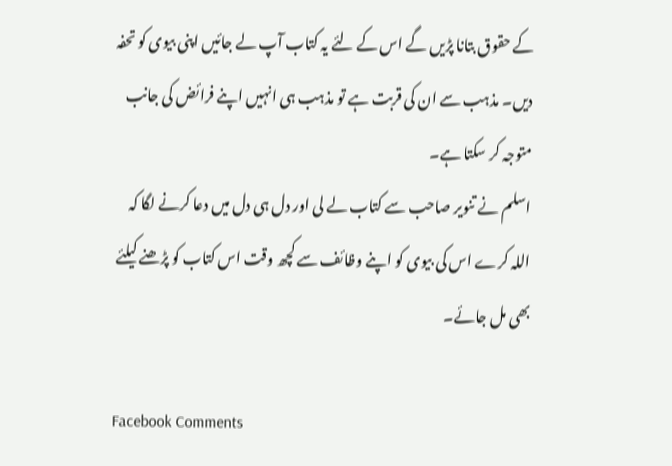کے حقوق بتانا پڑیں گے اس کے لئے یہ کتاب آپ لے جائیں اپنی بیوی کو تحفہ دیں۔ مذہب سے ان کی قربت ہے تو مذہب ہی انہیں اپنے فرائض کی جانب متوجہ کر سکتا ہے۔
اسلم نے تنویر صاحب سے کتاب لے لی اور دل ہی دل میں دعا کرنے لگا کہ اللہ کرے اس کی بیوی کو اپنے وظائف سے کچھ وقت اس کتاب کو پڑھنے کیلئے بھی مل جائے۔

Facebook Comments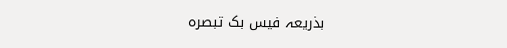بذریعہ فیس بک تبصرہ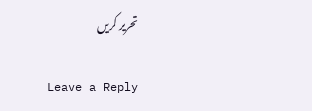تحریر کریں

Leave a Reply